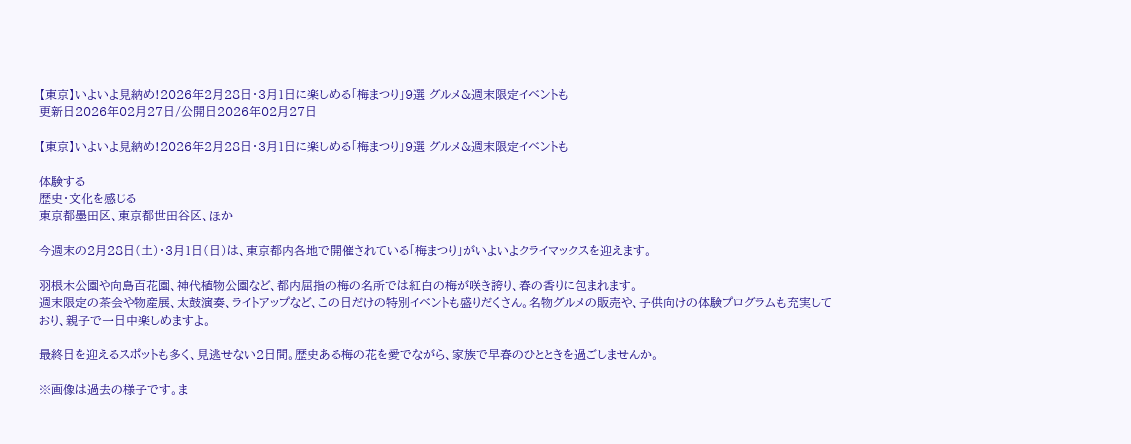【東京】いよいよ見納め!2026年2月28日・3月1日に楽しめる「梅まつり」9選 グルメ&週末限定イベントも
更新日2026年02月27日/公開日2026年02月27日

【東京】いよいよ見納め!2026年2月28日・3月1日に楽しめる「梅まつり」9選 グルメ&週末限定イベントも

体験する
歴史・文化を感じる
東京都墨田区、東京都世田谷区、ほか

今週末の2月28日(土)・3月1日(日)は、東京都内各地で開催されている「梅まつり」がいよいよクライマックスを迎えます。

羽根木公園や向島百花園、神代植物公園など、都内屈指の梅の名所では紅白の梅が咲き誇り、春の香りに包まれます。
週末限定の茶会や物産展、太鼓演奏、ライトアップなど、この日だけの特別イベントも盛りだくさん。名物グルメの販売や、子供向けの体験プログラムも充実しており、親子で一日中楽しめますよ。

最終日を迎えるスポットも多く、見逃せない2日間。歴史ある梅の花を愛でながら、家族で早春のひとときを過ごしませんか。

※画像は過去の様子です。ま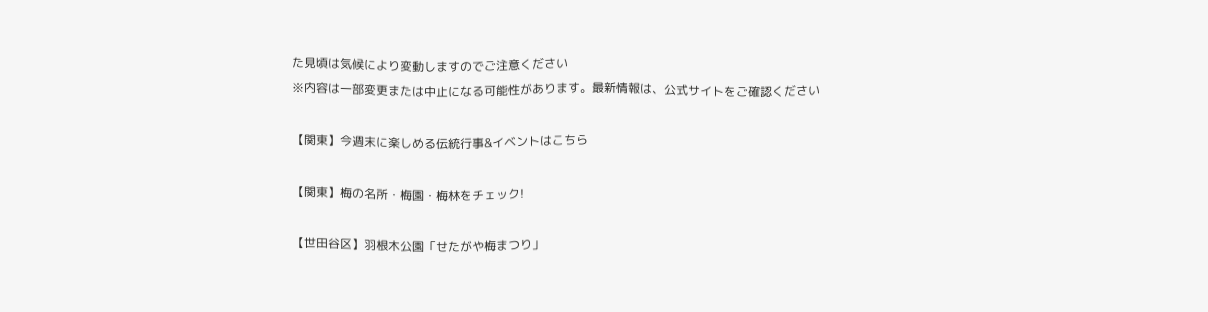た見頃は気候により変動しますのでご注意ください
※内容は一部変更または中止になる可能性があります。最新情報は、公式サイトをご確認ください

【関東】今週末に楽しめる伝統行事&イベントはこちら

【関東】梅の名所・梅園・梅林をチェック!

【世田谷区】羽根木公園「せたがや梅まつり」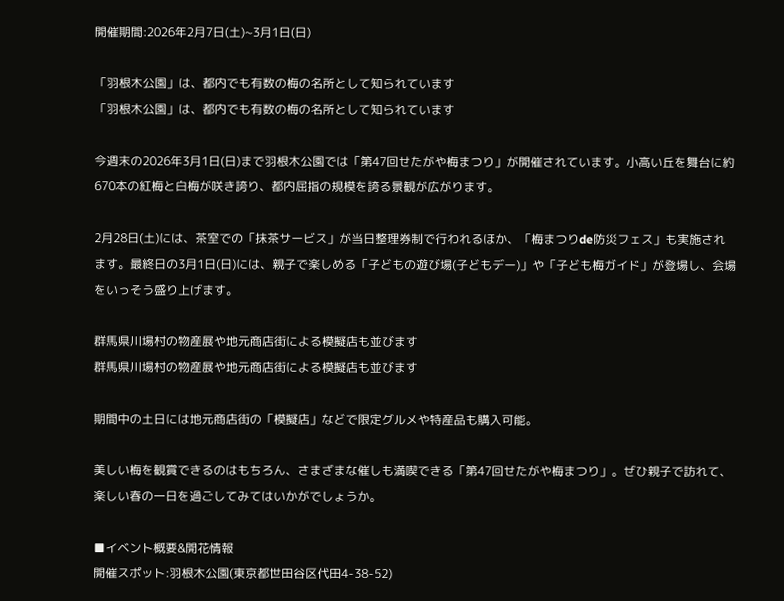開催期間:2026年2月7日(土)~3月1日(日)

「羽根木公園」は、都内でも有数の梅の名所として知られています
「羽根木公園」は、都内でも有数の梅の名所として知られています

今週末の2026年3月1日(日)まで羽根木公園では「第47回せたがや梅まつり」が開催されています。小高い丘を舞台に約670本の紅梅と白梅が咲き誇り、都内屈指の規模を誇る景観が広がります。

2月28日(土)には、茶室での「抹茶サービス」が当日整理券制で行われるほか、「梅まつりde防災フェス」も実施されます。最終日の3月1日(日)には、親子で楽しめる「子どもの遊び場(子どもデー)」や「子ども梅ガイド」が登場し、会場をいっそう盛り上げます。

群馬県川場村の物産展や地元商店街による模擬店も並びます
群馬県川場村の物産展や地元商店街による模擬店も並びます

期間中の土日には地元商店街の「模擬店」などで限定グルメや特産品も購入可能。

美しい梅を観賞できるのはもちろん、さまざまな催しも満喫できる「第47回せたがや梅まつり」。ぜひ親子で訪れて、楽しい春の一日を過ごしてみてはいかがでしょうか。

■イベント概要&開花情報
開催スポット:羽根木公園(東京都世田谷区代田4-38-52)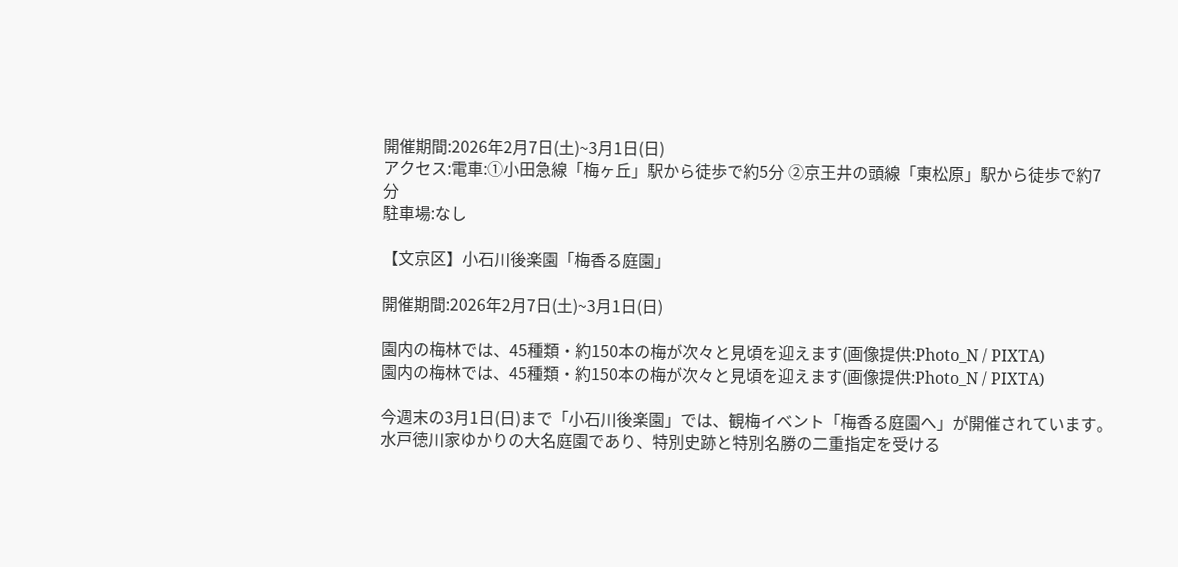開催期間:2026年2月7日(土)~3月1日(日)
アクセス:電車:①小田急線「梅ヶ丘」駅から徒歩で約5分 ②京王井の頭線「東松原」駅から徒歩で約7分
駐車場:なし

【文京区】小石川後楽園「梅香る庭園」

開催期間:2026年2月7日(土)~3月1日(日)

園内の梅林では、45種類・約150本の梅が次々と見頃を迎えます(画像提供:Photo_N / PIXTA)
園内の梅林では、45種類・約150本の梅が次々と見頃を迎えます(画像提供:Photo_N / PIXTA)

今週末の3月1日(日)まで「小石川後楽園」では、観梅イベント「梅香る庭園へ」が開催されています。水戸徳川家ゆかりの大名庭園であり、特別史跡と特別名勝の二重指定を受ける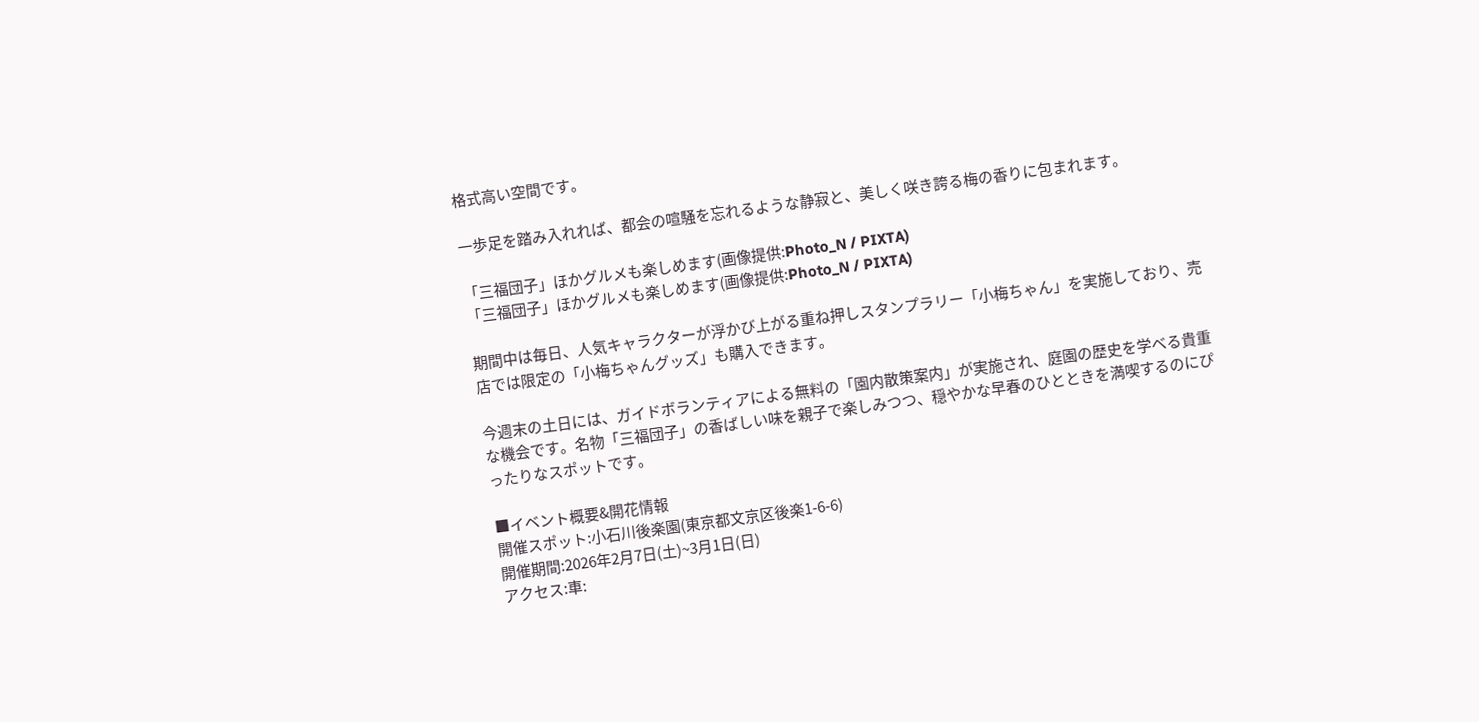格式高い空間です。

一歩足を踏み入れれば、都会の喧騒を忘れるような静寂と、美しく咲き誇る梅の香りに包まれます。

「三福団子」ほかグルメも楽しめます(画像提供:Photo_N / PIXTA)
「三福団子」ほかグルメも楽しめます(画像提供:Photo_N / PIXTA)

期間中は毎日、人気キャラクターが浮かび上がる重ね押しスタンプラリー「小梅ちゃん」を実施しており、売店では限定の「小梅ちゃんグッズ」も購入できます。

今週末の土日には、ガイドボランティアによる無料の「園内散策案内」が実施され、庭園の歴史を学べる貴重な機会です。名物「三福団子」の香ばしい味を親子で楽しみつつ、穏やかな早春のひとときを満喫するのにぴったりなスポットです。

■イベント概要&開花情報
開催スポット:小石川後楽園(東京都文京区後楽1-6-6)
開催期間:2026年2月7日(土)~3月1日(日)
アクセス:車: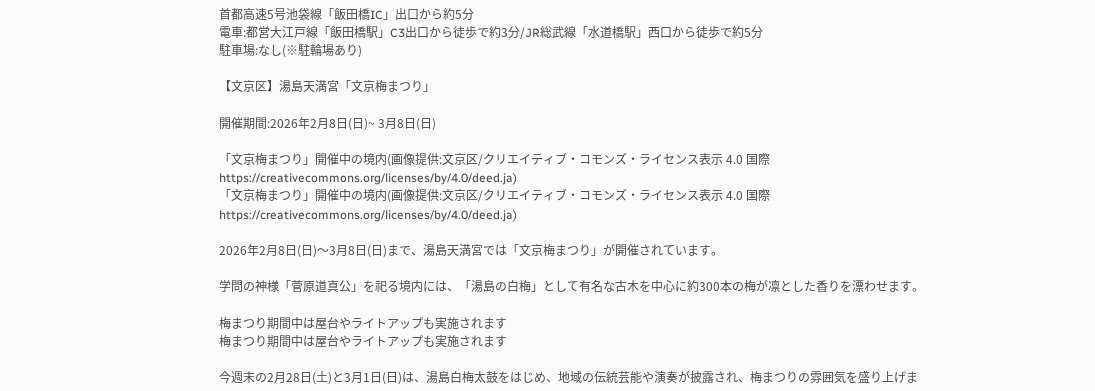首都高速5号池袋線「飯田橋IC」出口から約5分
電車:都営大江戸線「飯田橋駅」C3出口から徒歩で約3分/JR総武線「水道橋駅」西口から徒歩で約5分
駐車場:なし(※駐輪場あり)

【文京区】湯島天満宮「文京梅まつり」

開催期間:2026年2月8日(日)~ 3月8日(日)

「文京梅まつり」開催中の境内(画像提供:文京区/クリエイティブ・コモンズ・ライセンス表示 4.0 国際 https://creativecommons.org/licenses/by/4.0/deed.ja)
「文京梅まつり」開催中の境内(画像提供:文京区/クリエイティブ・コモンズ・ライセンス表示 4.0 国際 https://creativecommons.org/licenses/by/4.0/deed.ja)

2026年2月8日(日)〜3月8日(日)まで、湯島天満宮では「文京梅まつり」が開催されています。

学問の神様「菅原道真公」を祀る境内には、「湯島の白梅」として有名な古木を中心に約300本の梅が凛とした香りを漂わせます。

梅まつり期間中は屋台やライトアップも実施されます
梅まつり期間中は屋台やライトアップも実施されます

今週末の2月28日(土)と3月1日(日)は、湯島白梅太鼓をはじめ、地域の伝統芸能や演奏が披露され、梅まつりの雰囲気を盛り上げま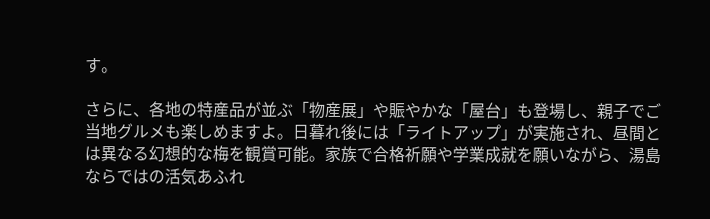す。

さらに、各地の特産品が並ぶ「物産展」や賑やかな「屋台」も登場し、親子でご当地グルメも楽しめますよ。日暮れ後には「ライトアップ」が実施され、昼間とは異なる幻想的な梅を観賞可能。家族で合格祈願や学業成就を願いながら、湯島ならではの活気あふれ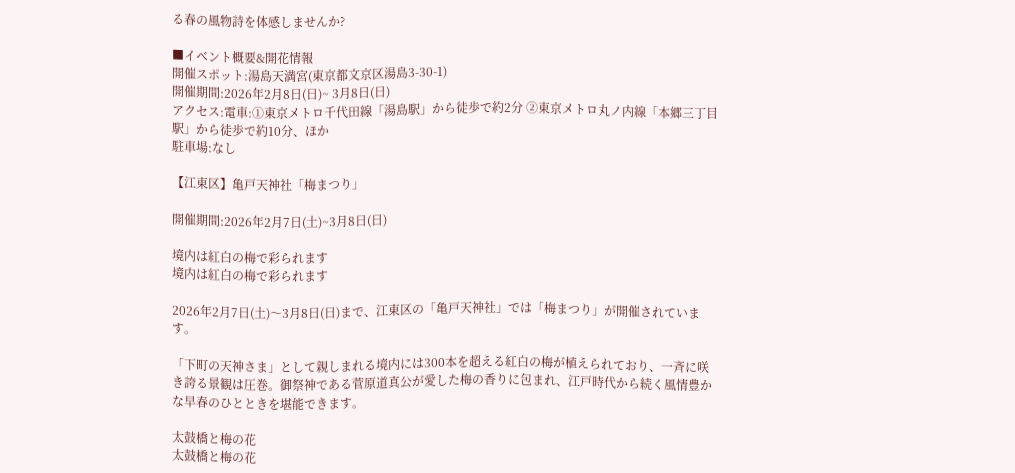る春の風物詩を体感しませんか?

■イベント概要&開花情報
開催スポット:湯島天満宮(東京都文京区湯島3-30-1)
開催期間:2026年2月8日(日)~ 3月8日(日)
アクセス:電車:①東京メトロ千代田線「湯島駅」から徒歩で約2分 ②東京メトロ丸ノ内線「本郷三丁目駅」から徒歩で約10分、ほか
駐車場:なし

【江東区】亀戸天神社「梅まつり」

開催期間:2026年2月7日(土)~3月8日(日)

境内は紅白の梅で彩られます
境内は紅白の梅で彩られます

2026年2月7日(土)〜3月8日(日)まで、江東区の「亀戸天神社」では「梅まつり」が開催されています。

「下町の天神さま」として親しまれる境内には300本を超える紅白の梅が植えられており、一斉に咲き誇る景観は圧巻。御祭神である菅原道真公が愛した梅の香りに包まれ、江戸時代から続く風情豊かな早春のひとときを堪能できます。

太鼓橋と梅の花
太鼓橋と梅の花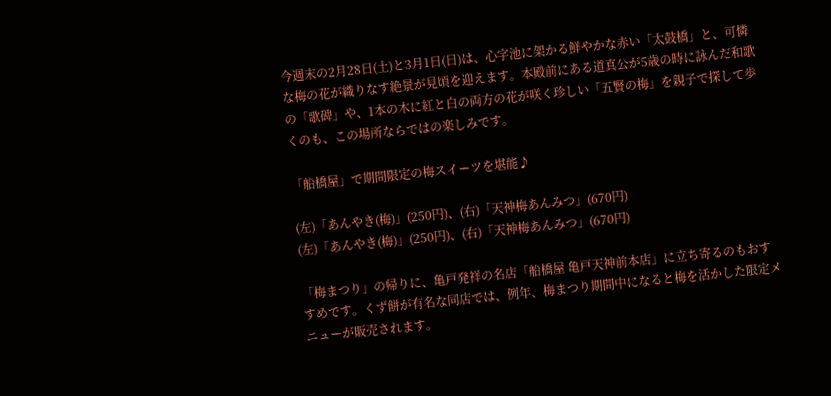今週末の2月28日(土)と3月1日(日)は、心字池に架かる鮮やかな赤い「太鼓橋」と、可憐な梅の花が織りなす絶景が見頃を迎えます。本殿前にある道真公が5歳の時に詠んだ和歌の「歌碑」や、1本の木に紅と白の両方の花が咲く珍しい「五賢の梅」を親子で探して歩くのも、この場所ならではの楽しみです。

「船橋屋」で期間限定の梅スイーツを堪能♪

(左)「あんやき(梅)」(250円)、(右)「天神梅あんみつ」(670円)
(左)「あんやき(梅)」(250円)、(右)「天神梅あんみつ」(670円)

「梅まつり」の帰りに、亀戸発祥の名店「船橋屋 亀戸天神前本店」に立ち寄るのもおすすめです。くず餅が有名な同店では、例年、梅まつり期間中になると梅を活かした限定メニューが販売されます。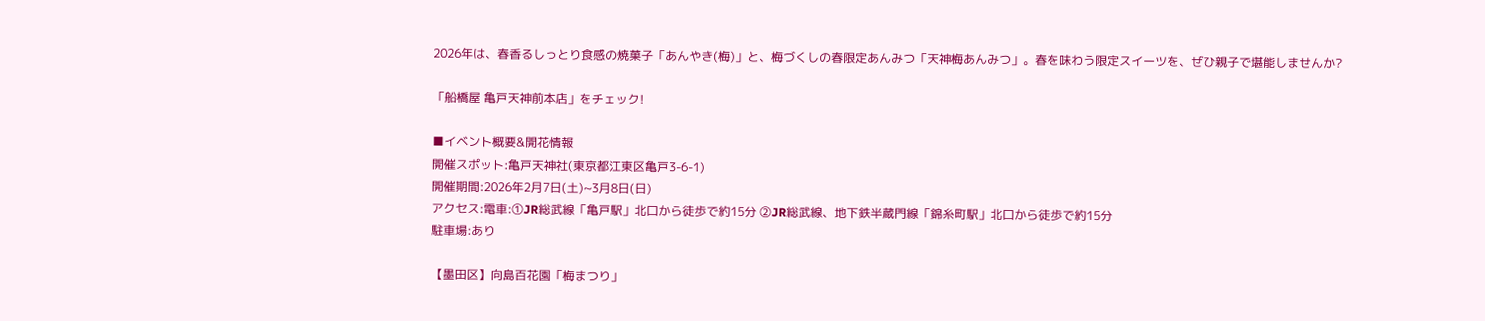2026年は、春香るしっとり食感の焼菓子「あんやき(梅)」と、梅づくしの春限定あんみつ「天神梅あんみつ」。春を味わう限定スイーツを、ぜひ親子で堪能しませんか?

「船橋屋 亀戸天神前本店」をチェック!

■イベント概要&開花情報
開催スポット:亀戸天神社(東京都江東区亀戸3-6-1)
開催期間:2026年2月7日(土)~3月8日(日)
アクセス:電車:①JR総武線「亀戸駅」北口から徒歩で約15分 ②JR総武線、地下鉄半蔵門線「錦糸町駅」北口から徒歩で約15分
駐車場:あり

【墨田区】向島百花園「梅まつり」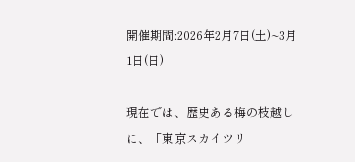開催期間:2026年2月7日(土)~3月1日(日)

現在では、歴史ある梅の枝越しに、「東京スカイツリ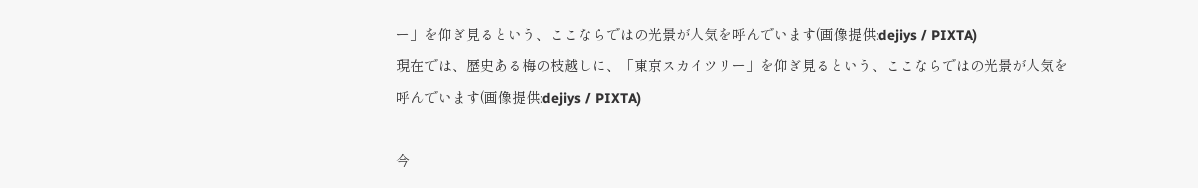ー」を仰ぎ見るという、ここならではの光景が人気を呼んでいます(画像提供:dejiys / PIXTA)
現在では、歴史ある梅の枝越しに、「東京スカイツリー」を仰ぎ見るという、ここならではの光景が人気を呼んでいます(画像提供:dejiys / PIXTA)

今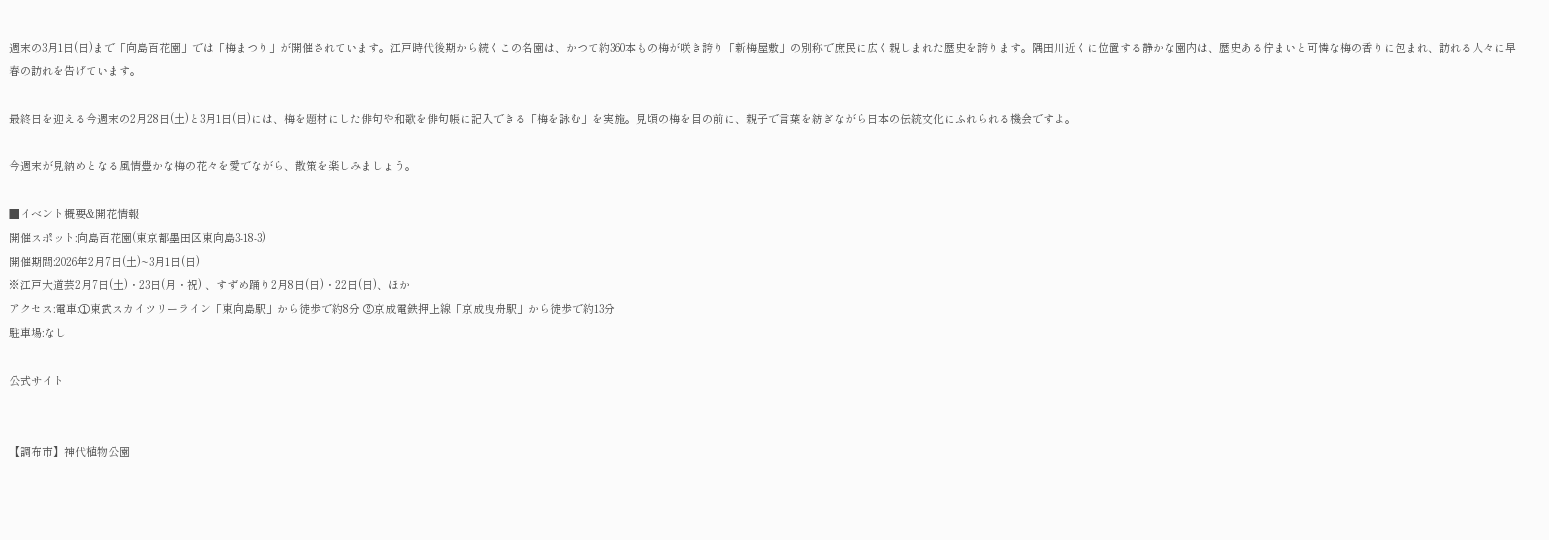週末の3月1日(日)まで「向島百花園」では「梅まつり」が開催されています。江戸時代後期から続くこの名園は、かつて約360本もの梅が咲き誇り「新梅屋敷」の別称で庶民に広く親しまれた歴史を誇ります。隅田川近くに位置する静かな園内は、歴史ある佇まいと可憐な梅の香りに包まれ、訪れる人々に早春の訪れを告げています。

最終日を迎える今週末の2月28日(土)と3月1日(日)には、梅を題材にした俳句や和歌を俳句帳に記入できる「梅を詠む」を実施。見頃の梅を目の前に、親子で言葉を紡ぎながら日本の伝統文化にふれられる機会ですよ。

今週末が見納めとなる風情豊かな梅の花々を愛でながら、散策を楽しみましょう。

■イベント概要&開花情報
開催スポット:向島百花園(東京都墨田区東向島3-18-3)
開催期間:2026年2月7日(土)~3月1日(日)
※江戸大道芸2月7日(土)・23日(月・祝) 、すずめ踊り2月8日(日)・22日(日)、ほか
アクセス:電車:①東武スカイツリーライン「東向島駅」から徒歩で約8分 ②京成電鉄押上線「京成曳舟駅」から徒歩で約13分
駐車場:なし

公式サイト


【調布市】神代植物公園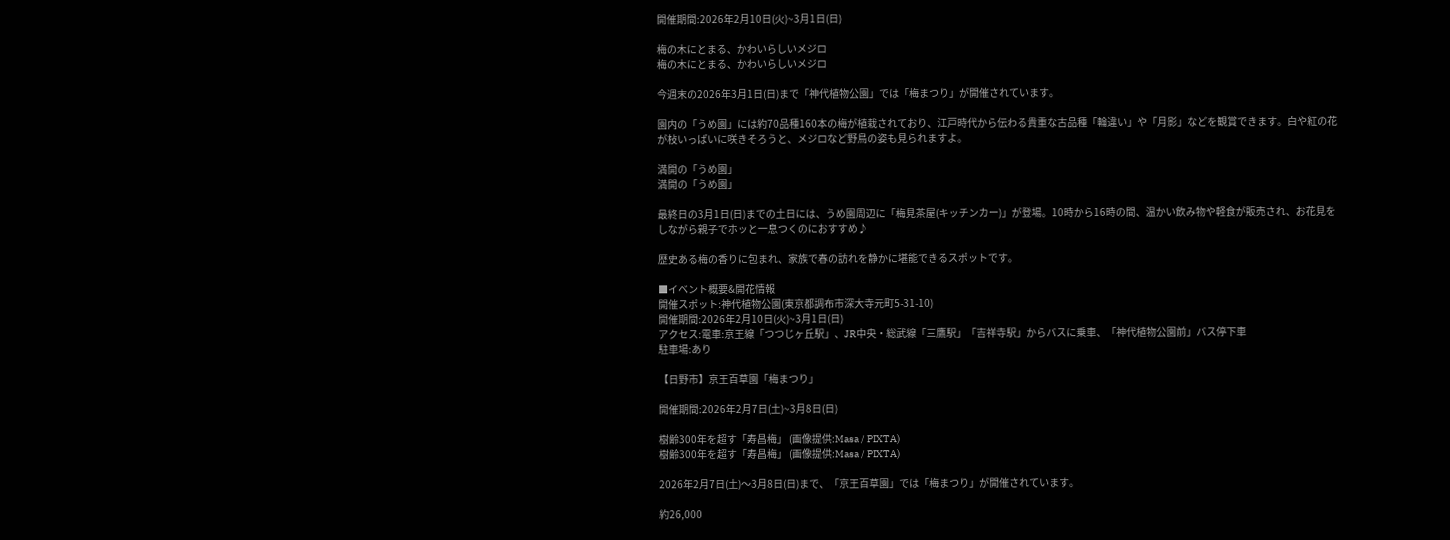開催期間:2026年2月10日(火)~3月1日(日)

梅の木にとまる、かわいらしいメジロ
梅の木にとまる、かわいらしいメジロ

今週末の2026年3月1日(日)まで「神代植物公園」では「梅まつり」が開催されています。

園内の「うめ園」には約70品種160本の梅が植栽されており、江戸時代から伝わる貴重な古品種「輪違い」や「月影」などを観賞できます。白や紅の花が枝いっぱいに咲きそろうと、メジロなど野鳥の姿も見られますよ。

満開の「うめ園」
満開の「うめ園」

最終日の3月1日(日)までの土日には、うめ園周辺に「梅見茶屋(キッチンカー)」が登場。10時から16時の間、温かい飲み物や軽食が販売され、お花見をしながら親子でホッと一息つくのにおすすめ♪

歴史ある梅の香りに包まれ、家族で春の訪れを静かに堪能できるスポットです。

■イベント概要&開花情報
開催スポット:神代植物公園(東京都調布市深大寺元町5-31-10)
開催期間:2026年2月10日(火)~3月1日(日)
アクセス:電車:京王線「つつじヶ丘駅」、JR中央・総武線「三鷹駅」「吉祥寺駅」からバスに乗車、「神代植物公園前」バス停下車
駐車場:あり

【日野市】京王百草園「梅まつり」

開催期間:2026年2月7日(土)~3月8日(日)

樹齢300年を超す「寿昌梅」 (画像提供:Masa / PIXTA)
樹齢300年を超す「寿昌梅」 (画像提供:Masa / PIXTA)

2026年2月7日(土)〜3月8日(日)まで、「京王百草園」では「梅まつり」が開催されています。

約26,000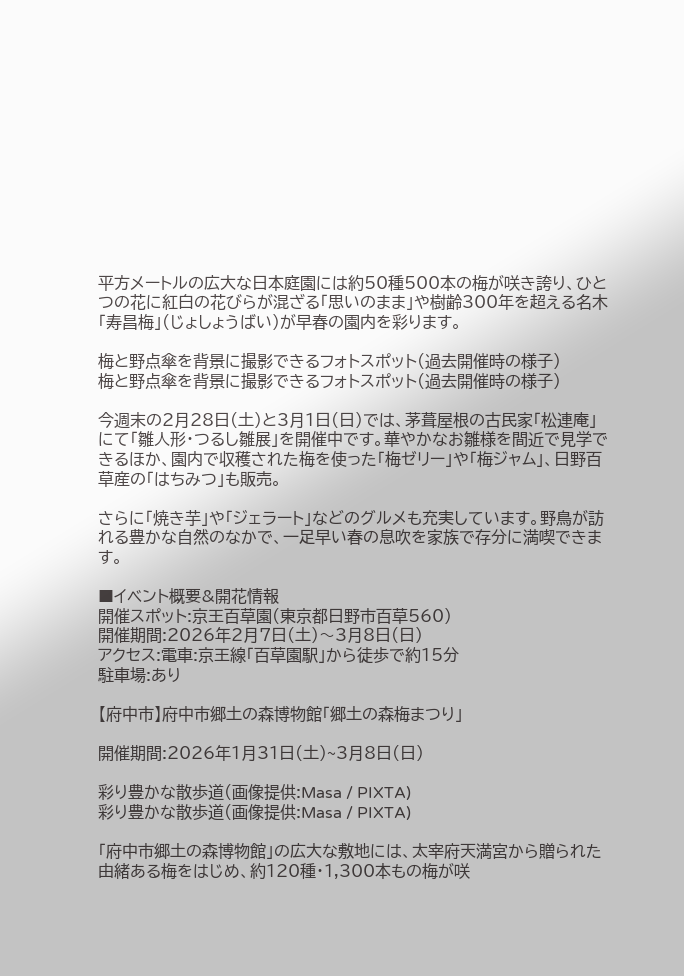平方メートルの広大な日本庭園には約50種500本の梅が咲き誇り、ひとつの花に紅白の花びらが混ざる「思いのまま」や樹齢300年を超える名木「寿昌梅」(じょしょうばい)が早春の園内を彩ります。

梅と野点傘を背景に撮影できるフォトスポット(過去開催時の様子)
梅と野点傘を背景に撮影できるフォトスポット(過去開催時の様子)

今週末の2月28日(土)と3月1日(日)では、茅葺屋根の古民家「松連庵」にて「雛人形・つるし雛展」を開催中です。華やかなお雛様を間近で見学できるほか、園内で収穫された梅を使った「梅ゼリー」や「梅ジャム」、日野百草産の「はちみつ」も販売。

さらに「焼き芋」や「ジェラート」などのグルメも充実しています。野鳥が訪れる豊かな自然のなかで、一足早い春の息吹を家族で存分に満喫できます。

■イベント概要&開花情報
開催スポット:京王百草園(東京都日野市百草560)
開催期間:2026年2月7日(土)〜3月8日(日)
アクセス:電車:京王線「百草園駅」から徒歩で約15分
駐車場:あり

【府中市】府中市郷土の森博物館「郷土の森梅まつり」

開催期間:2026年1月31日(土)~3月8日(日)

彩り豊かな散歩道(画像提供:Masa / PIXTA)
彩り豊かな散歩道(画像提供:Masa / PIXTA)

「府中市郷土の森博物館」の広大な敷地には、太宰府天満宮から贈られた由緒ある梅をはじめ、約120種・1,300本もの梅が咲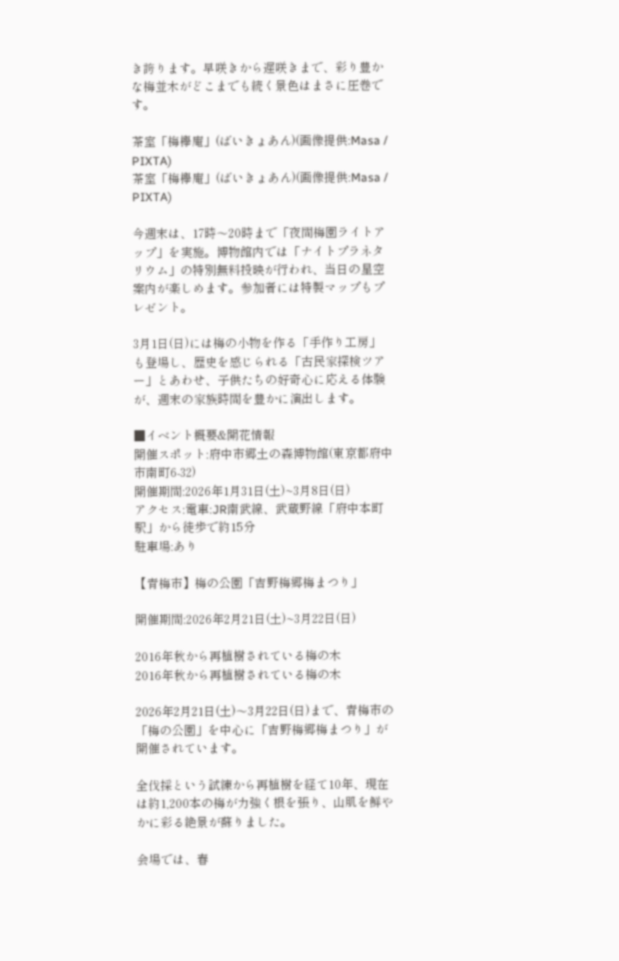き誇ります。早咲きから遅咲きまで、彩り豊かな梅並木がどこまでも続く景色はまさに圧巻です。

茶室「梅欅庵」(ばいきょあん)(画像提供:Masa / PIXTA)
茶室「梅欅庵」(ばいきょあん)(画像提供:Masa / PIXTA)

今週末は、17時〜20時まで「夜間梅園ライトアップ」を実施。博物館内では「ナイトプラネタリウム」の特別無料投映が行われ、当日の星空案内が楽しめます。参加者には特製マップもプレゼント。

3月1日(日)には梅の小物を作る「手作り工房」も登場し、歴史を感じられる「古民家探検ツアー」とあわせ、子供たちの好奇心に応える体験が、週末の家族時間を豊かに演出します。

■イベント概要&開花情報
開催スポット:府中市郷土の森博物館(東京都府中市南町6‐32)
開催期間:2026年1月31日(土)~3月8日(日)
アクセス:電車:JR南武線、武蔵野線「府中本町駅」から徒歩で約15分
駐車場:あり

【青梅市】梅の公園「吉野梅郷梅まつり」

開催期間:2026年2月21日(土)~3月22日(日)

2016年秋から再植樹されている梅の木
2016年秋から再植樹されている梅の木

2026年2月21日(土)〜3月22日(日)まで、青梅市の「梅の公園」を中心に「吉野梅郷梅まつり」が開催されています。

全伐採という試練から再植樹を経て10年、現在は約1,200本の梅が力強く根を張り、山肌を鮮やかに彩る絶景が蘇りました。

会場では、春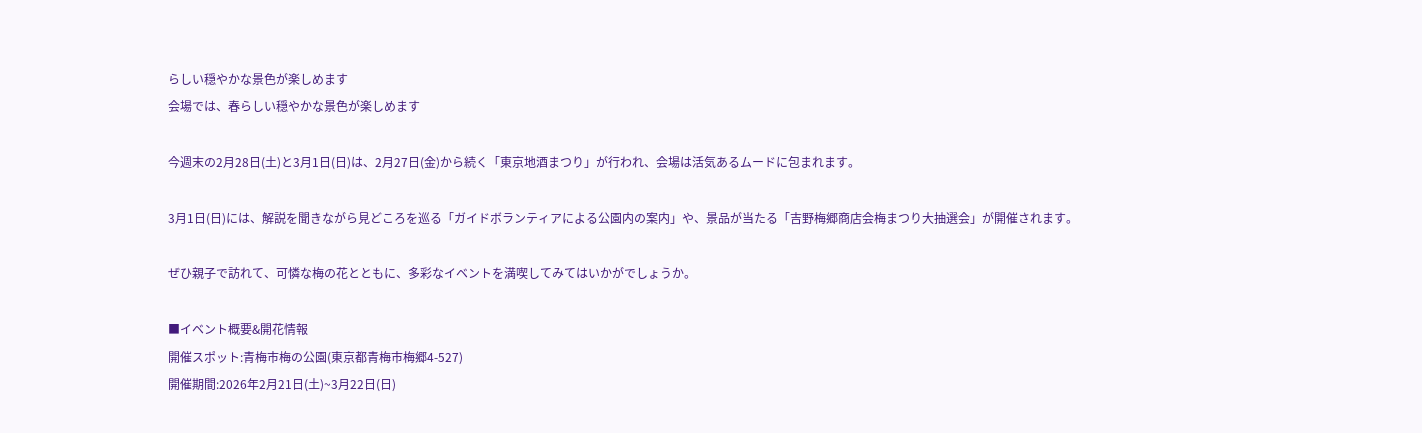らしい穏やかな景色が楽しめます
会場では、春らしい穏やかな景色が楽しめます

今週末の2月28日(土)と3月1日(日)は、2月27日(金)から続く「東京地酒まつり」が行われ、会場は活気あるムードに包まれます。

3月1日(日)には、解説を聞きながら見どころを巡る「ガイドボランティアによる公園内の案内」や、景品が当たる「吉野梅郷商店会梅まつり大抽選会」が開催されます。

ぜひ親子で訪れて、可憐な梅の花とともに、多彩なイベントを満喫してみてはいかがでしょうか。

■イベント概要&開花情報
開催スポット:青梅市梅の公園(東京都青梅市梅郷4-527)
開催期間:2026年2月21日(土)~3月22日(日)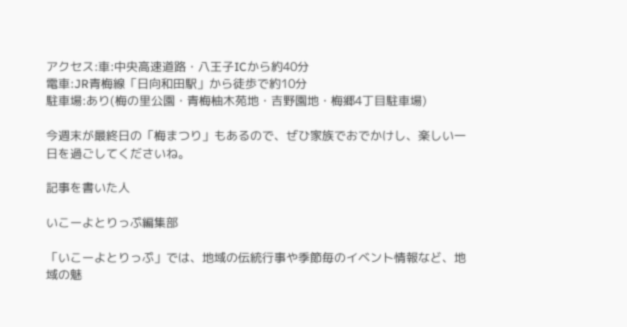アクセス:車:中央高速道路・八王子ICから約40分
電車:JR青梅線「日向和田駅」から徒歩で約10分
駐車場:あり(梅の里公園・青梅柚木苑地・吉野園地・梅郷4丁目駐車場)

今週末が最終日の「梅まつり」もあるので、ぜひ家族でおでかけし、楽しい一日を過ごしてくださいね。

記事を書いた人

いこーよとりっぷ編集部

「いこーよとりっぷ」では、地域の伝統行事や季節毎のイベント情報など、地域の魅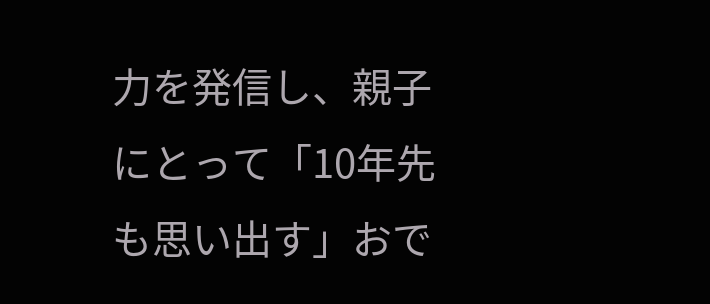力を発信し、親子にとって「10年先も思い出す」おで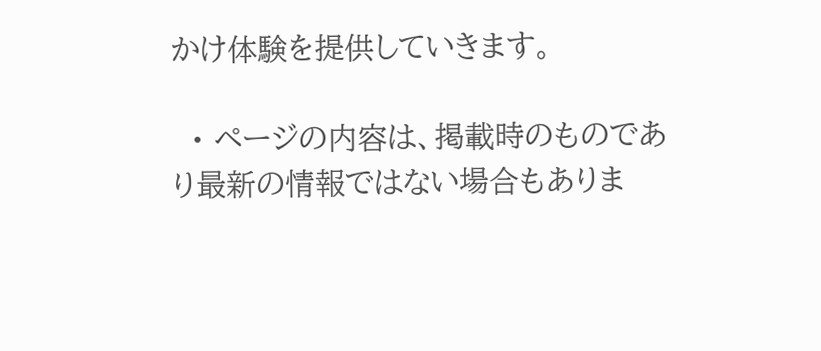かけ体験を提供していきます。

  • ページの内容は、掲載時のものであり最新の情報ではない場合もありま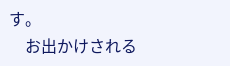す。
    お出かけされる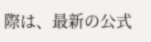際は、最新の公式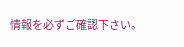情報を必ずご確認下さい。